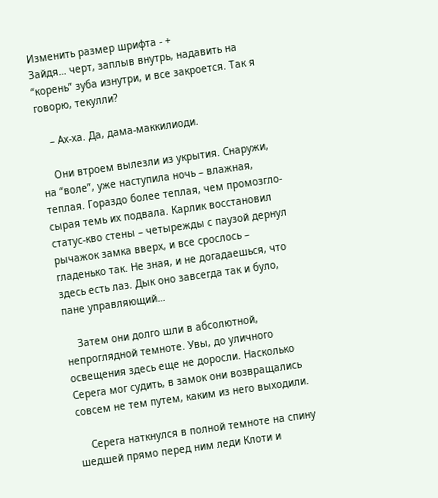Изменить размер шрифта - +
Зайдя… черт, заплыв внутрь, надавить на “корень” зуба изнутри, и все закроется. Так я говорю, текулли?

    – Ах-ха. Да, дама-маккилиоди.

    Они втроем вылезли из укрытия. Снаружи, на “воле”, уже наступила ночь – влажная, теплая. Гораздо более теплая, чем промозгло-сырая темь их подвала. Карлик восстановил статус-кво стены – четырежды с паузой дернул рычажок замка вверх, и все срослось – гладенько так. Не зная, и не догадаешься, что здесь есть лаз. Дык оно завсегда так и було, пане управляющий…

    Затем они долго шли в абсолютной, непроглядной темноте. Увы, до уличного освещения здесь еще не доросли. Насколько Серега мог судить, в замок они возвращались совсем не тем путем, каким из него выходили.

    Серега наткнулся в полной темноте на спину шедшей прямо перед ним леди Клоти и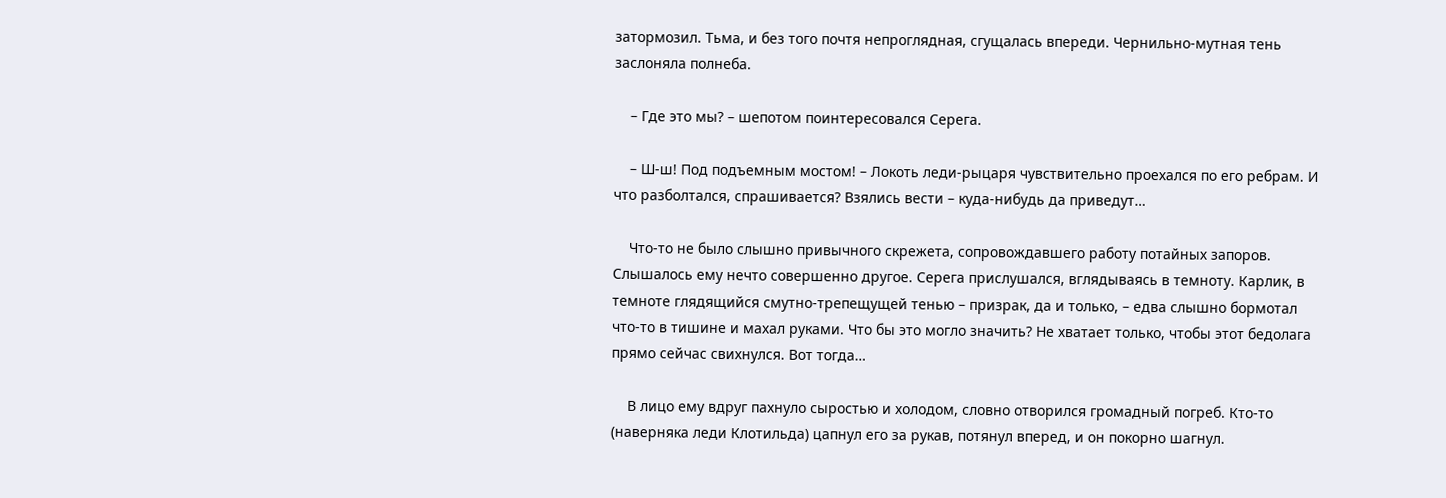затормозил. Тьма, и без того почтя непроглядная, сгущалась впереди. Чернильно-мутная тень заслоняла полнеба.

    – Где это мы? – шепотом поинтересовался Серега.

    – Ш-ш! Под подъемным мостом! – Локоть леди-рыцаря чувствительно проехался по его ребрам. И что разболтался, спрашивается? Взялись вести – куда-нибудь да приведут…

    Что-то не было слышно привычного скрежета, сопровождавшего работу потайных запоров. Слышалось ему нечто совершенно другое. Серега прислушался, вглядываясь в темноту. Карлик, в темноте глядящийся смутно-трепещущей тенью – призрак, да и только, – едва слышно бормотал что-то в тишине и махал руками. Что бы это могло значить? Не хватает только, чтобы этот бедолага прямо сейчас свихнулся. Вот тогда…

    В лицо ему вдруг пахнуло сыростью и холодом, словно отворился громадный погреб. Кто-то (наверняка леди Клотильда) цапнул его за рукав, потянул вперед, и он покорно шагнул.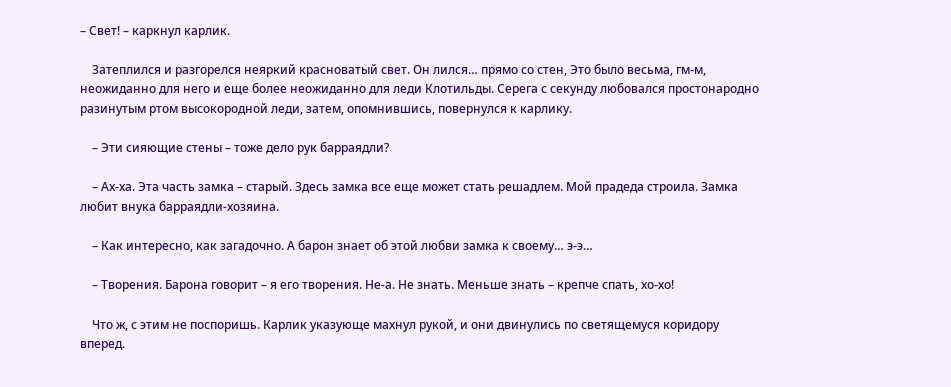– Свет! – каркнул карлик.

    Затеплился и разгорелся неяркий красноватый свет. Он лился… прямо со стен, Это было весьма, гм-м, неожиданно для него и еще более неожиданно для леди Клотильды. Серега с секунду любовался простонародно разинутым ртом высокородной леди, затем, опомнившись, повернулся к карлику.

    – Эти сияющие стены – тоже дело рук барраядли?

    – Ах-ха. Эта часть замка – старый. Здесь замка все еще может стать решадлем. Мой прадеда строила. Замка любит внука барраядли-хозяина.

    – Как интересно, как загадочно. А барон знает об этой любви замка к своему… э-э…

    – Творения. Барона говорит – я его творения. Не-а. Не знать. Меньше знать – крепче спать, хо-хо!

    Что ж, с этим не поспоришь. Карлик указующе махнул рукой, и они двинулись по светящемуся коридору вперед.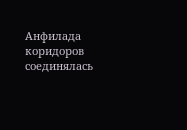Анфилада коридоров соединялась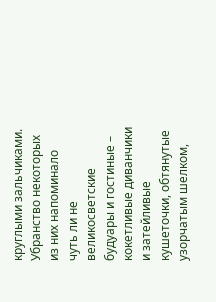круглыми зальчиками. Убранство некоторых из них напоминало чуть ли не великосветские будуары и гостиные – кокетливые диванчики и затейливые кушеточки, обтянутые узорчатым шелком,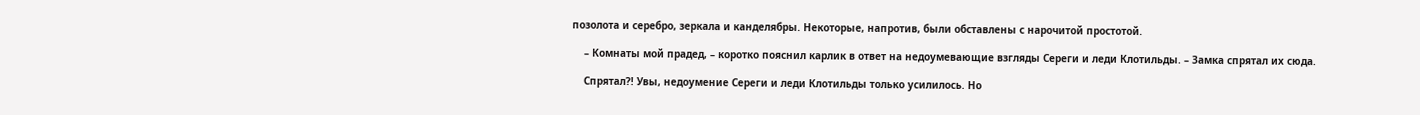позолота и серебро, зеркала и канделябры. Некоторые, напротив, были обставлены с нарочитой простотой.

    – Комнаты мой прадед, – коротко пояснил карлик в ответ на недоумевающие взгляды Сереги и леди Клотильды. – Замка спрятал их сюда.

    Спрятал?! Увы, недоумение Сереги и леди Клотильды только усилилось. Но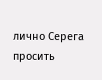лично Серега просить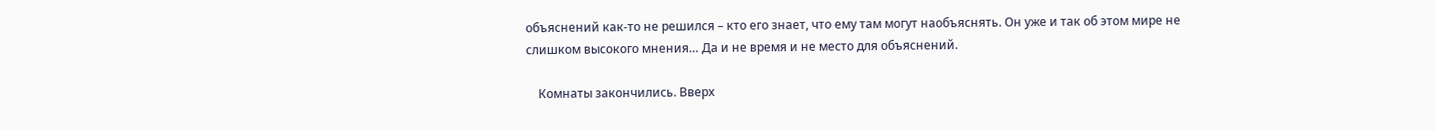объяснений как-то не решился – кто его знает, что ему там могут наобъяснять. Он уже и так об этом мире не слишком высокого мнения… Да и не время и не место для объяснений.

    Комнаты закончились. Вверх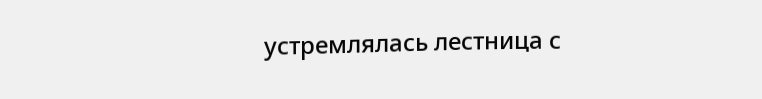устремлялась лестница с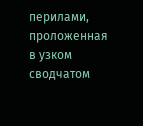перилами, проложенная в узком сводчатом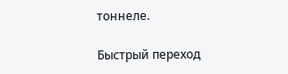тоннеле.

Быстрый переход